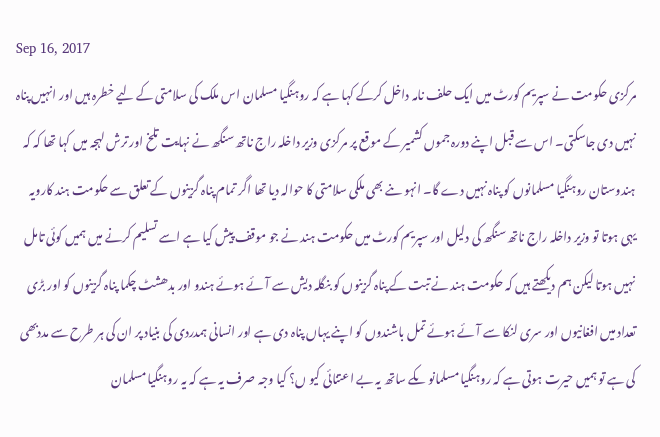Sep 16, 2017
مرکزی حکومت نے سپریم کورٹ میں ایک حلف نامہ داخل کرکے کہا ہے کہ روہنگیا مسلمان اس ملک کی سلامتی کے لیے خطرہ ہیں اور انہیں پناہ نہیں دی جاسکتی۔ اس سے قبل اپنے دورہ جموں کشمیر کے موقع پر مرکزی وزیر داخلہ راج ناتھ سنگھ نے نہایت تلخ اور ترش لہجہ میں کہا تھا کہ کہ ہندوستان روہنگیا مسلمانوں کو پناہ نہیں دے گا۔ انہو ںنے بھی ملکی سلامتی کا حوالہ دیا تھا اگر تمام پناہ گزینوں کے تعلق سے حکومت ہند کارویہ یہی ہوتا تو وزیر داخلہ راج ناتھ سنگھ کی دلیل اور سپریم کورٹ میں حکومت ہند نے جو موقف پیش کیا ہے اسے تسلیم کرنے میں ہمیں کوئی تامل نہیں ہوتا لیکن ہم دیکھتے ہیں کہ حکومت ہند نے تبت کے پناہ گزینوں کو بنگلہ دیش سے آئے ہوئے ہندو اور بدھشٹ چکما پناہ گزینوں کو اور بڑی تعداد میں افغانیوں اور سری لنکا سے آئے ہوئے تمل باشندوں کو اپنے یہاں پناہ دی ہے اور انسانی ہمدردی کی بنیاد پر ان کی ہر طرح سے مددبھی کی ہے تو ہمیں حیرت ہوتی ہے کہ روہنگیا مسلمانو ںکے ساتھ یہ بے اعتنائی کیو ں؟ کیا وجہ صرف یہ ہے کہ یہ روہنگیا مسلمان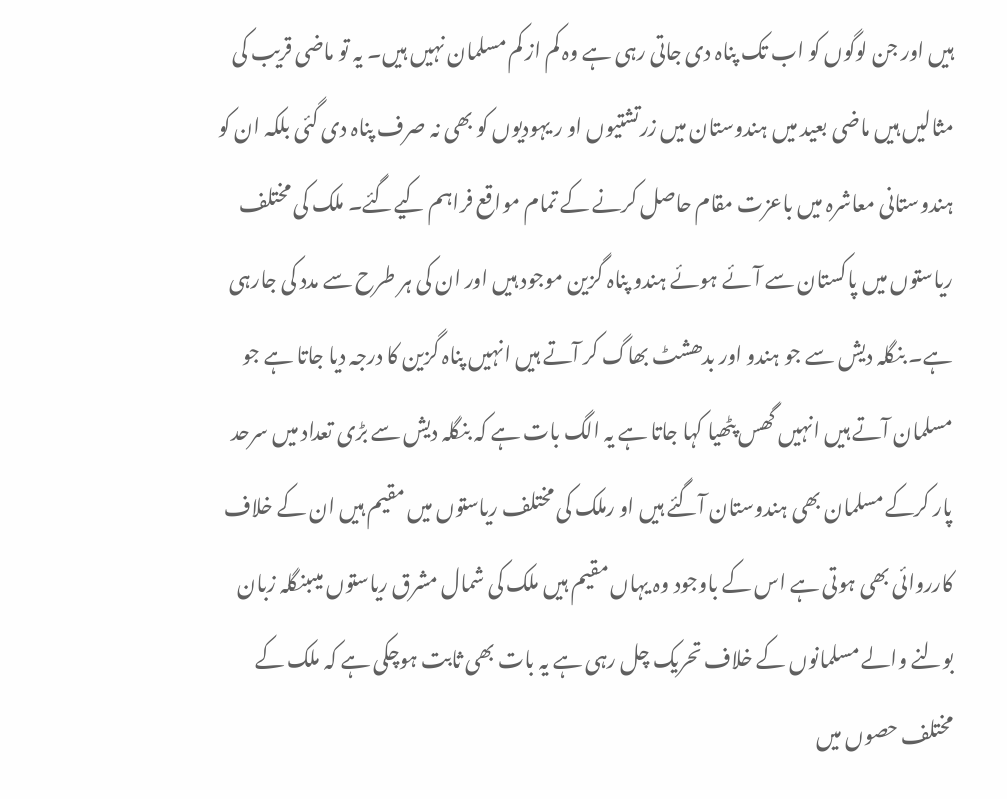ہیں اور جن لوگوں کو اب تک پناہ دی جاتی رہی ہے وہ کم از کم مسلمان نہیں ہیں۔ یہ تو ماضی قریب کی مثالیں ہیں ماضی بعید میں ہندوستان میں زرتشتیوں او ر یہودیوں کو بھی نہ صرف پناہ دی گئی بلکہ ان کو ہندوستانی معاشرہ میں باعزت مقام حاصل کرنے کے تمام مواقع فراہم کیےگئے۔ ملک کی مختلف ریاستوں میں پاکستان سے آئے ہوئے ہندو پناہ گزین موجود ہیں اور ان کی ہر طرح سے مدد کی جارہی ہے۔ بنگلہ دیش سے جو ہندو اور بدھشٹ بھاگ کر آتے ہیں انہیں پناہ گزین کا درجہ دیا جاتا ہے جو مسلمان آتے ہیں انہیں گھس پٹھیا کہا جاتا ہے یہ الگ بات ہے کہ بنگلہ دیش سے بڑی تعداد میں سرحد پار کرکے مسلمان بھی ہندوستان آگئے ہیں او رملک کی مختلف ریاستوں میں مقیم ہیں ان کے خلاف کارروائی بھی ہوتی ہے اس کے باوجود وہ یہاں مقیم ہیں ملک کی شمال مشرق ریاستوں میںبنگلہ زبان بولنے والے مسلمانوں کے خلاف تحریک چل رہی ہے یہ بات بھی ثابت ہوچکی ہے کہ ملک کے مختلف حصوں میں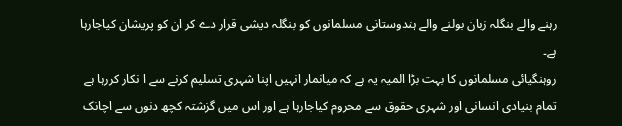رہنے والے بنگلہ زبان بولنے والے ہندوستانی مسلمانوں کو بنگلہ دیشی قرار دے کر ان کو پریشان کیاجارہا ہے۔
روہنگیائی مسلمانوں کا بہت بڑا المیہ یہ ہے کہ میانمار انہیں اپنا شہری تسلیم کرنے سے ا نکار کررہا ہے تمام بنیادی انسانی اور شہری حقوق سے محروم کیاجارہا ہے اور اس میں گزشتہ کچھ دنوں سے اچانک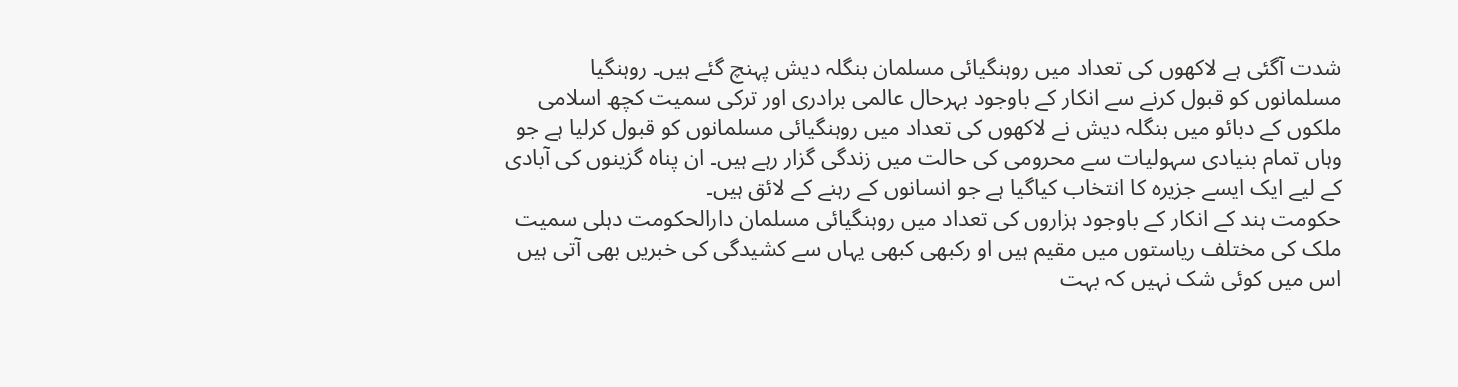شدت آگئی ہے لاکھوں کی تعداد میں روہنگیائی مسلمان بنگلہ دیش پہنچ گئے ہیں۔ روہنگیا مسلمانوں کو قبول کرنے سے انکار کے باوجود بہرحال عالمی برادری اور ترکی سمیت کچھ اسلامی ملکوں کے دبائو میں بنگلہ دیش نے لاکھوں کی تعداد میں روہنگیائی مسلمانوں کو قبول کرلیا ہے جو وہاں تمام بنیادی سہولیات سے محرومی کی حالت میں زندگی گزار رہے ہیں۔ ان پناہ گزینوں کی آبادی کے لیے ایک ایسے جزیرہ کا انتخاب کیاگیا ہے جو انسانوں کے رہنے کے لائق ہیں۔
حکومت ہند کے انکار کے باوجود ہزاروں کی تعداد میں روہنگیائی مسلمان دارالحکومت دہلی سمیت ملک کی مختلف ریاستوں میں مقیم ہیں او رکبھی کبھی یہاں سے کشیدگی کی خبریں بھی آتی ہیں اس میں کوئی شک نہیں کہ بہت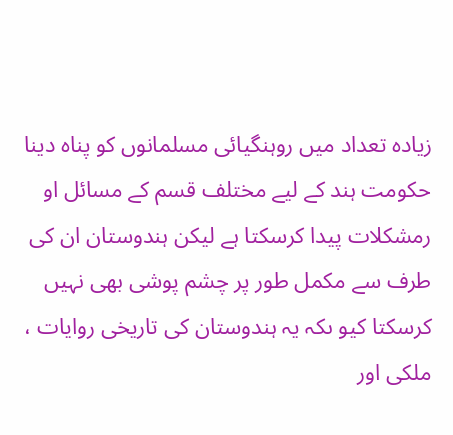زیادہ تعداد میں روہنگیائی مسلمانوں کو پناہ دینا حکومت ہند کے لیے مختلف قسم کے مسائل او رمشکلات پیدا کرسکتا ہے لیکن ہندوستان ان کی طرف سے مکمل طور پر چشم پوشی بھی نہیں کرسکتا کیو ںکہ یہ ہندوستان کی تاریخی روایات ، ملکی اور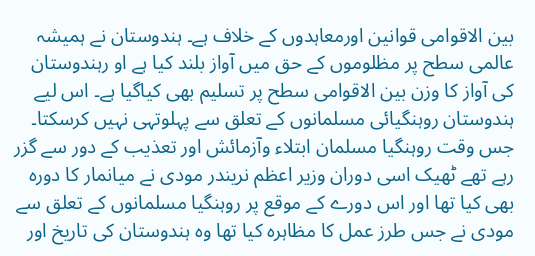بین الاقوامی قوانین اورمعاہدوں کے خلاف ہے۔ ہندوستان نے ہمیشہ عالمی سطح پر مظلوموں کے حق میں آواز بلند کیا ہے او رہندوستان کی آواز کا وزن بین الاقوامی سطح پر تسلیم بھی کیاگیا ہے۔ اس لیے ہندوستان روہنگیائی مسلمانوں کے تعلق سے پہلوتہی نہیں کرسکتا۔
جس وقت روہنگیا مسلمان ابتلاء وآزمائش اور تعذیب کے دور سے گزر رہے تھے ٹھیک اسی دوران وزیر اعظم نریندر مودی نے میانمار کا دورہ بھی کیا تھا اور اس دورے کے موقع پر روہنگیا مسلمانوں کے تعلق سے مودی نے جس طرز عمل کا مظاہرہ کیا تھا وہ ہندوستان کی تاریخ اور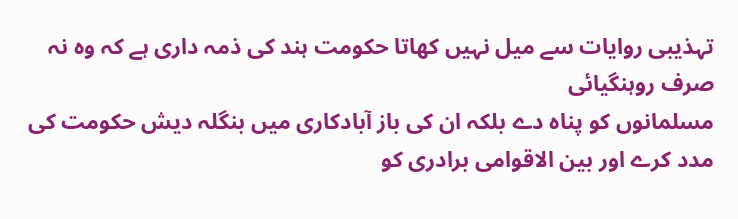تہذیبی روایات سے میل نہیں کھاتا حکومت ہند کی ذمہ داری ہے کہ وہ نہ صرف روہنگیائی
مسلمانوں کو پناہ دے بلکہ ان کی باز آبادکاری میں بنگلہ دیش حکومت کی مدد کرے اور بین الاقوامی برادری کو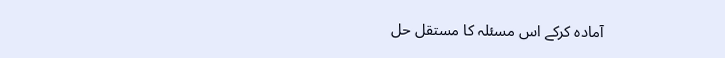آمادہ کرکے اس مسئلہ کا مستقل حل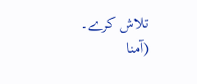تلاش کرے۔
(آمنا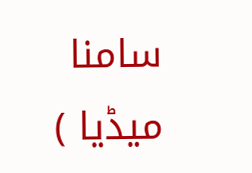سامنا میڈیا )